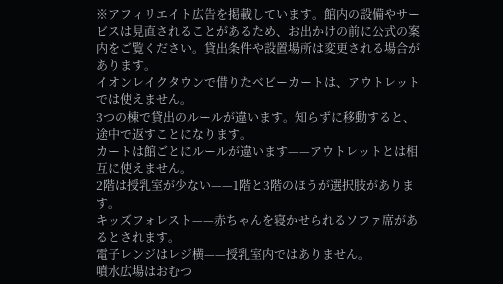※アフィリエイト広告を掲載しています。館内の設備やサービスは見直されることがあるため、お出かけの前に公式の案内をご覧ください。貸出条件や設置場所は変更される場合があります。
イオンレイクタウンで借りたベビーカートは、アウトレットでは使えません。
3つの棟で貸出のルールが違います。知らずに移動すると、途中で返すことになります。
カートは館ごとにルールが違います——アウトレットとは相互に使えません。
2階は授乳室が少ない——1階と3階のほうが選択肢があります。
キッズフォレスト——赤ちゃんを寝かせられるソファ席があるとされます。
電子レンジはレジ横——授乳室内ではありません。
噴水広場はおむつ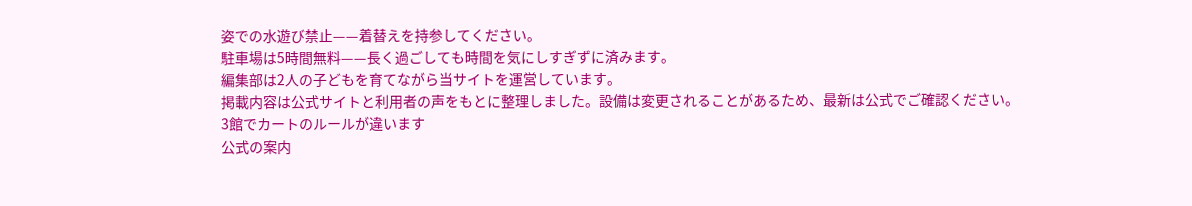姿での水遊び禁止——着替えを持参してください。
駐車場は5時間無料——長く過ごしても時間を気にしすぎずに済みます。
編集部は2人の子どもを育てながら当サイトを運営しています。
掲載内容は公式サイトと利用者の声をもとに整理しました。設備は変更されることがあるため、最新は公式でご確認ください。
3館でカートのルールが違います
公式の案内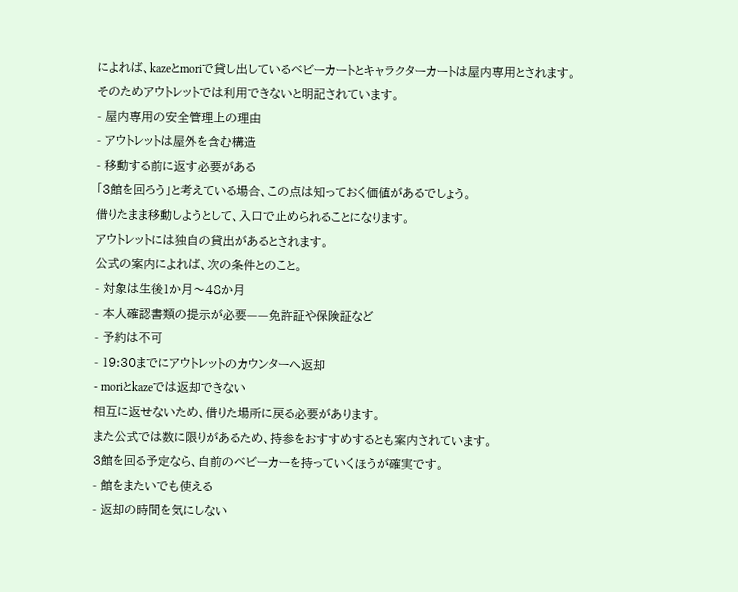によれば、kazeとmoriで貸し出しているベビーカートとキャラクターカートは屋内専用とされます。
そのためアウトレットでは利用できないと明記されています。
- 屋内専用の安全管理上の理由
- アウトレットは屋外を含む構造
- 移動する前に返す必要がある
「3館を回ろう」と考えている場合、この点は知っておく価値があるでしょう。
借りたまま移動しようとして、入口で止められることになります。
アウトレットには独自の貸出があるとされます。
公式の案内によれば、次の条件とのこと。
- 対象は生後1か月〜48か月
- 本人確認書類の提示が必要——免許証や保険証など
- 予約は不可
- 19:30までにアウトレットのカウンターへ返却
- moriとkazeでは返却できない
相互に返せないため、借りた場所に戻る必要があります。
また公式では数に限りがあるため、持参をおすすめするとも案内されています。
3館を回る予定なら、自前のベビーカーを持っていくほうが確実です。
- 館をまたいでも使える
- 返却の時間を気にしない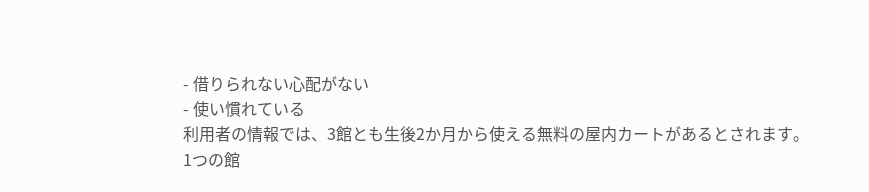- 借りられない心配がない
- 使い慣れている
利用者の情報では、3館とも生後2か月から使える無料の屋内カートがあるとされます。
1つの館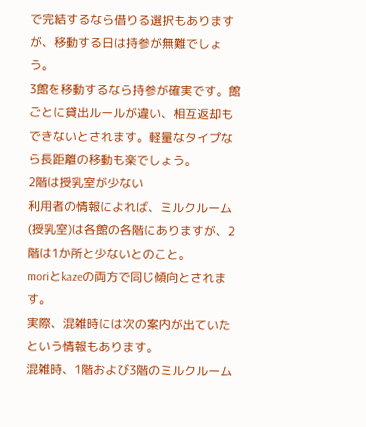で完結するなら借りる選択もありますが、移動する日は持参が無難でしょう。
3館を移動するなら持参が確実です。館ごとに貸出ルールが違い、相互返却もできないとされます。軽量なタイプなら長距離の移動も楽でしょう。
2階は授乳室が少ない
利用者の情報によれば、ミルクルーム(授乳室)は各館の各階にありますが、2階は1か所と少ないとのこと。
moriとkazeの両方で同じ傾向とされます。
実際、混雑時には次の案内が出ていたという情報もあります。
混雑時、1階および3階のミルクルーム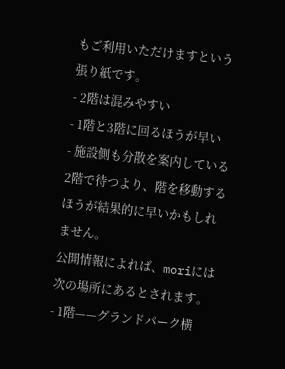もご利用いただけますという張り紙です。
- 2階は混みやすい
- 1階と3階に回るほうが早い
- 施設側も分散を案内している
2階で待つより、階を移動するほうが結果的に早いかもしれません。
公開情報によれば、moriには次の場所にあるとされます。
- 1階——グランドパーク横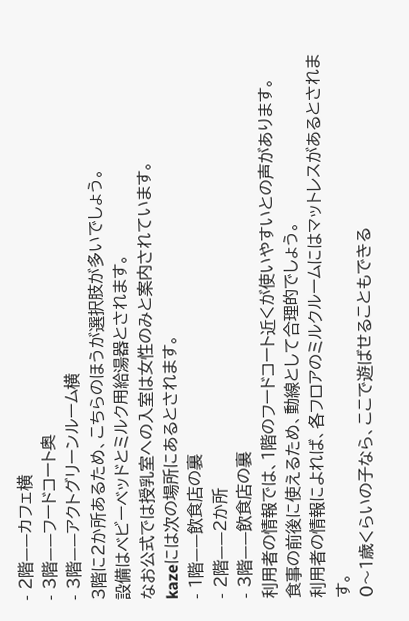- 2階——カフェ横
- 3階——フードコート奥
- 3階——アクトグリーンルーム横
3階に2か所あるため、こちらのほうが選択肢が多いでしょう。
設備はベビーベッドとミルク用給湯器とされます。
なお公式では授乳室への入室は女性のみと案内されています。
kazeには次の場所にあるとされます。
- 1階——飲食店の裏
- 2階——2か所
- 3階——飲食店の裏
利用者の情報では、1階のフードコート近くが使いやすいとの声があります。
食事の前後に使えるため、動線として合理的でしょう。
利用者の情報によれば、各フロアのミルクルームにはマットレスがあるとされます。
0〜1歳くらいの子なら、ここで遊ばせることもできる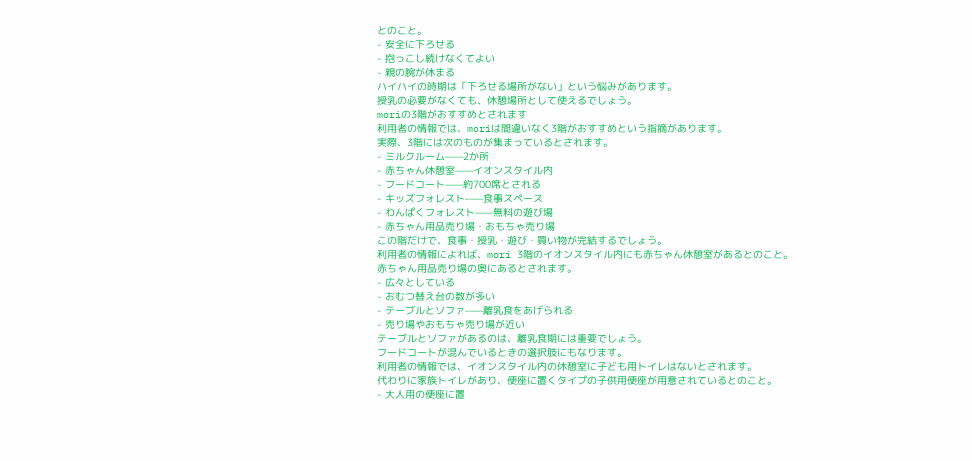とのこと。
- 安全に下ろせる
- 抱っこし続けなくてよい
- 親の腕が休まる
ハイハイの時期は「下ろせる場所がない」という悩みがあります。
授乳の必要がなくても、休憩場所として使えるでしょう。
moriの3階がおすすめとされます
利用者の情報では、moriは間違いなく3階がおすすめという指摘があります。
実際、3階には次のものが集まっているとされます。
- ミルクルーム——2か所
- 赤ちゃん休憩室——イオンスタイル内
- フードコート——約700席とされる
- キッズフォレスト——食事スペース
- わんぱくフォレスト——無料の遊び場
- 赤ちゃん用品売り場・おもちゃ売り場
この階だけで、食事・授乳・遊び・買い物が完結するでしょう。
利用者の情報によれば、mori 3階のイオンスタイル内にも赤ちゃん休憩室があるとのこと。
赤ちゃん用品売り場の奥にあるとされます。
- 広々としている
- おむつ替え台の数が多い
- テーブルとソファ——離乳食をあげられる
- 売り場やおもちゃ売り場が近い
テーブルとソファがあるのは、離乳食期には重要でしょう。
フードコートが混んでいるときの選択肢にもなります。
利用者の情報では、イオンスタイル内の休憩室に子ども用トイレはないとされます。
代わりに家族トイレがあり、便座に置くタイプの子供用便座が用意されているとのこと。
- 大人用の便座に置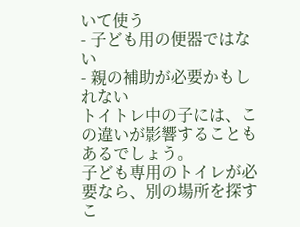いて使う
- 子ども用の便器ではない
- 親の補助が必要かもしれない
トイトレ中の子には、この違いが影響することもあるでしょう。
子ども専用のトイレが必要なら、別の場所を探すこ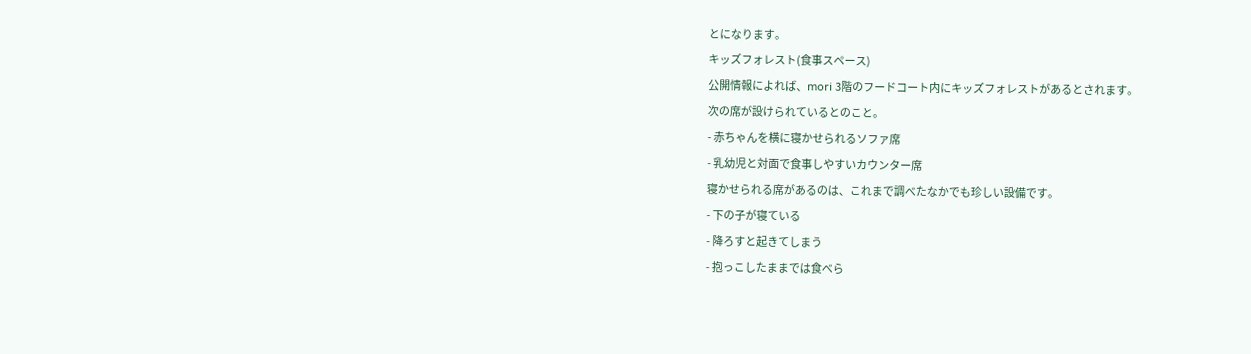とになります。
キッズフォレスト(食事スペース)
公開情報によれば、mori 3階のフードコート内にキッズフォレストがあるとされます。
次の席が設けられているとのこと。
- 赤ちゃんを横に寝かせられるソファ席
- 乳幼児と対面で食事しやすいカウンター席
寝かせられる席があるのは、これまで調べたなかでも珍しい設備です。
- 下の子が寝ている
- 降ろすと起きてしまう
- 抱っこしたままでは食べら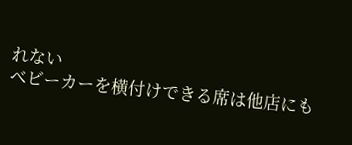れない
ベビーカーを横付けできる席は他店にも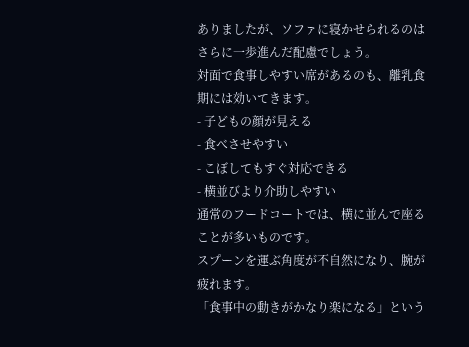ありましたが、ソファに寝かせられるのはさらに一歩進んだ配慮でしょう。
対面で食事しやすい席があるのも、離乳食期には効いてきます。
- 子どもの顔が見える
- 食べさせやすい
- こぼしてもすぐ対応できる
- 横並びより介助しやすい
通常のフードコートでは、横に並んで座ることが多いものです。
スプーンを運ぶ角度が不自然になり、腕が疲れます。
「食事中の動きがかなり楽になる」という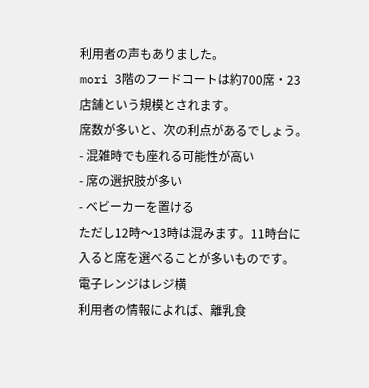利用者の声もありました。
mori 3階のフードコートは約700席・23店舗という規模とされます。
席数が多いと、次の利点があるでしょう。
- 混雑時でも座れる可能性が高い
- 席の選択肢が多い
- ベビーカーを置ける
ただし12時〜13時は混みます。11時台に入ると席を選べることが多いものです。
電子レンジはレジ横
利用者の情報によれば、離乳食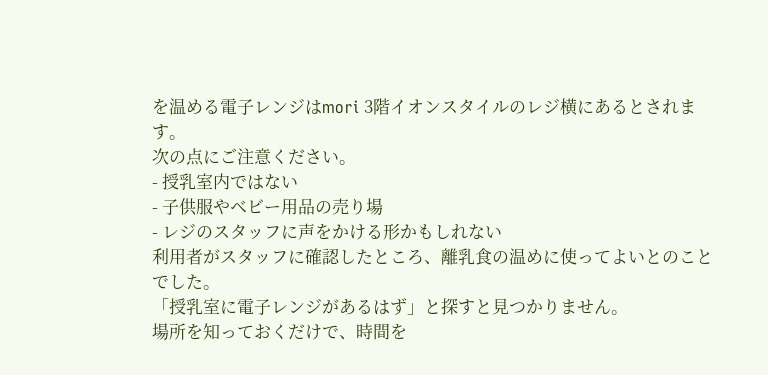を温める電子レンジはmori 3階イオンスタイルのレジ横にあるとされます。
次の点にご注意ください。
- 授乳室内ではない
- 子供服やベビー用品の売り場
- レジのスタッフに声をかける形かもしれない
利用者がスタッフに確認したところ、離乳食の温めに使ってよいとのことでした。
「授乳室に電子レンジがあるはず」と探すと見つかりません。
場所を知っておくだけで、時間を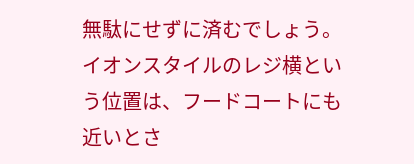無駄にせずに済むでしょう。
イオンスタイルのレジ横という位置は、フードコートにも近いとさ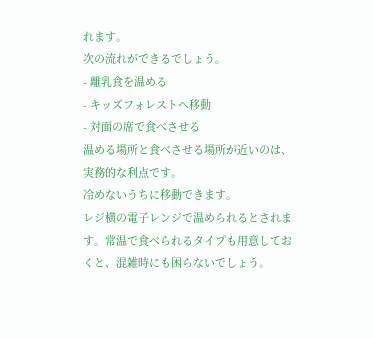れます。
次の流れができるでしょう。
- 離乳食を温める
- キッズフォレストへ移動
- 対面の席で食べさせる
温める場所と食べさせる場所が近いのは、実務的な利点です。
冷めないうちに移動できます。
レジ横の電子レンジで温められるとされます。常温で食べられるタイプも用意しておくと、混雑時にも困らないでしょう。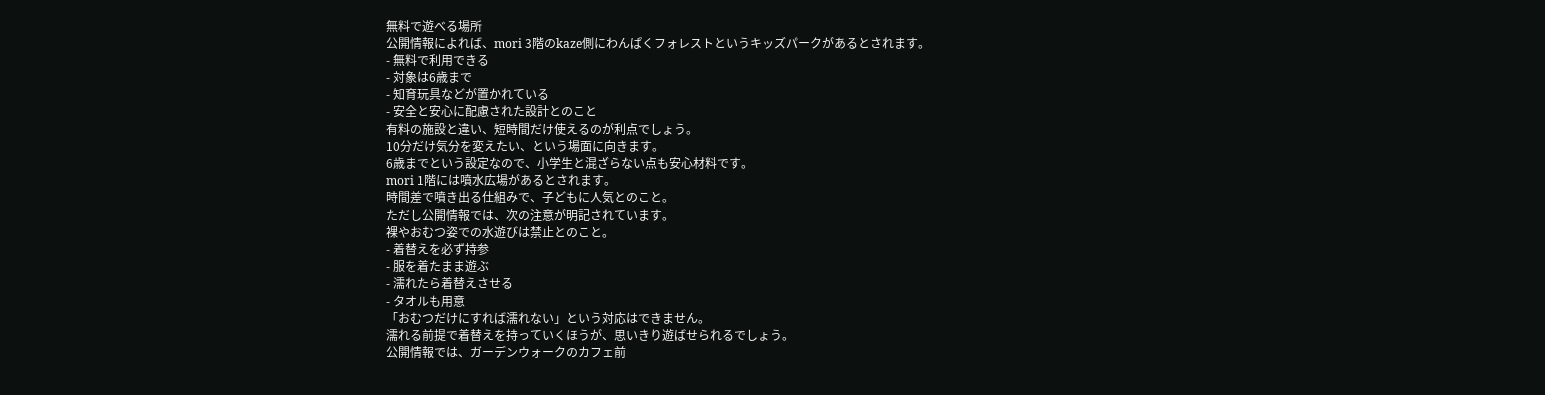無料で遊べる場所
公開情報によれば、mori 3階のkaze側にわんぱくフォレストというキッズパークがあるとされます。
- 無料で利用できる
- 対象は6歳まで
- 知育玩具などが置かれている
- 安全と安心に配慮された設計とのこと
有料の施設と違い、短時間だけ使えるのが利点でしょう。
10分だけ気分を変えたい、という場面に向きます。
6歳までという設定なので、小学生と混ざらない点も安心材料です。
mori 1階には噴水広場があるとされます。
時間差で噴き出る仕組みで、子どもに人気とのこと。
ただし公開情報では、次の注意が明記されています。
裸やおむつ姿での水遊びは禁止とのこと。
- 着替えを必ず持参
- 服を着たまま遊ぶ
- 濡れたら着替えさせる
- タオルも用意
「おむつだけにすれば濡れない」という対応はできません。
濡れる前提で着替えを持っていくほうが、思いきり遊ばせられるでしょう。
公開情報では、ガーデンウォークのカフェ前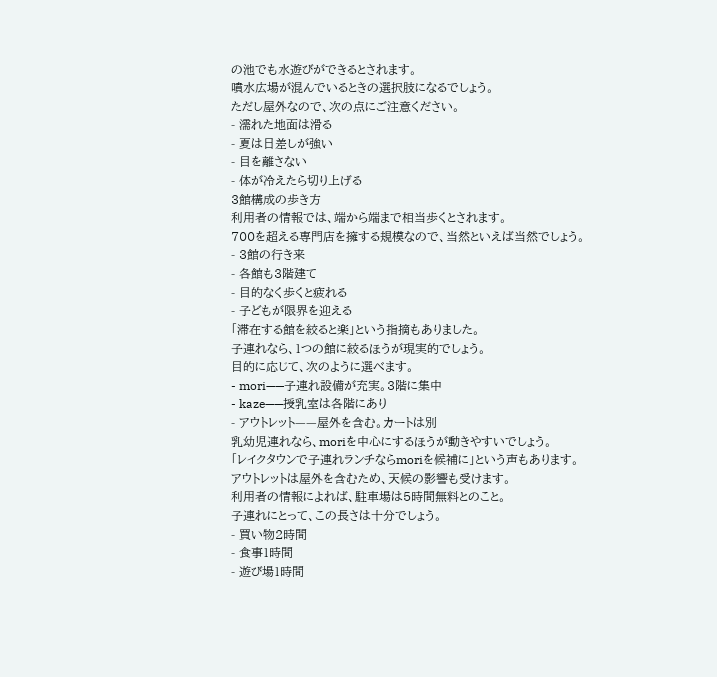の池でも水遊びができるとされます。
噴水広場が混んでいるときの選択肢になるでしょう。
ただし屋外なので、次の点にご注意ください。
- 濡れた地面は滑る
- 夏は日差しが強い
- 目を離さない
- 体が冷えたら切り上げる
3館構成の歩き方
利用者の情報では、端から端まで相当歩くとされます。
700を超える専門店を擁する規模なので、当然といえば当然でしょう。
- 3館の行き来
- 各館も3階建て
- 目的なく歩くと疲れる
- 子どもが限界を迎える
「滞在する館を絞ると楽」という指摘もありました。
子連れなら、1つの館に絞るほうが現実的でしょう。
目的に応じて、次のように選べます。
- mori——子連れ設備が充実。3階に集中
- kaze——授乳室は各階にあり
- アウトレット——屋外を含む。カートは別
乳幼児連れなら、moriを中心にするほうが動きやすいでしょう。
「レイクタウンで子連れランチならmoriを候補に」という声もあります。
アウトレットは屋外を含むため、天候の影響も受けます。
利用者の情報によれば、駐車場は5時間無料とのこと。
子連れにとって、この長さは十分でしょう。
- 買い物2時間
- 食事1時間
- 遊び場1時間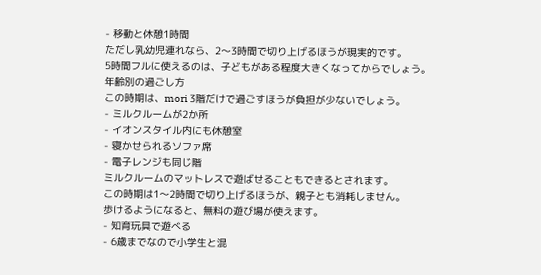- 移動と休憩1時間
ただし乳幼児連れなら、2〜3時間で切り上げるほうが現実的です。
5時間フルに使えるのは、子どもがある程度大きくなってからでしょう。
年齢別の過ごし方
この時期は、mori 3階だけで過ごすほうが負担が少ないでしょう。
- ミルクルームが2か所
- イオンスタイル内にも休憩室
- 寝かせられるソファ席
- 電子レンジも同じ階
ミルクルームのマットレスで遊ばせることもできるとされます。
この時期は1〜2時間で切り上げるほうが、親子とも消耗しません。
歩けるようになると、無料の遊び場が使えます。
- 知育玩具で遊べる
- 6歳までなので小学生と混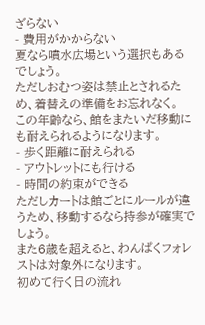ざらない
- 費用がかからない
夏なら噴水広場という選択もあるでしょう。
ただしおむつ姿は禁止とされるため、着替えの準備をお忘れなく。
この年齢なら、館をまたいだ移動にも耐えられるようになります。
- 歩く距離に耐えられる
- アウトレットにも行ける
- 時間の約束ができる
ただしカートは館ごとにルールが違うため、移動するなら持参が確実でしょう。
また6歳を超えると、わんぱくフォレストは対象外になります。
初めて行く日の流れ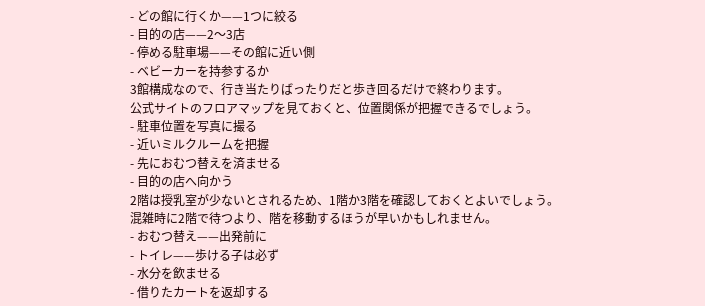- どの館に行くか——1つに絞る
- 目的の店——2〜3店
- 停める駐車場——その館に近い側
- ベビーカーを持参するか
3館構成なので、行き当たりばったりだと歩き回るだけで終わります。
公式サイトのフロアマップを見ておくと、位置関係が把握できるでしょう。
- 駐車位置を写真に撮る
- 近いミルクルームを把握
- 先におむつ替えを済ませる
- 目的の店へ向かう
2階は授乳室が少ないとされるため、1階か3階を確認しておくとよいでしょう。
混雑時に2階で待つより、階を移動するほうが早いかもしれません。
- おむつ替え——出発前に
- トイレ——歩ける子は必ず
- 水分を飲ませる
- 借りたカートを返却する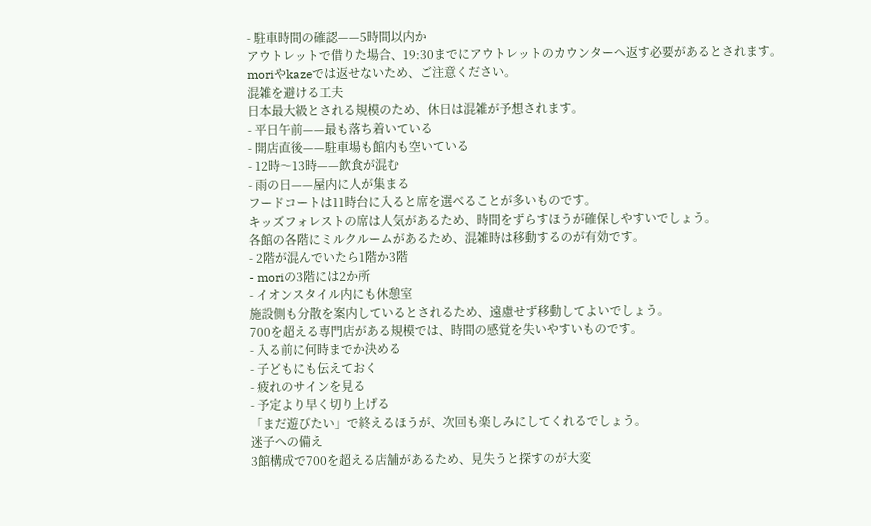- 駐車時間の確認——5時間以内か
アウトレットで借りた場合、19:30までにアウトレットのカウンターへ返す必要があるとされます。
moriやkazeでは返せないため、ご注意ください。
混雑を避ける工夫
日本最大級とされる規模のため、休日は混雑が予想されます。
- 平日午前——最も落ち着いている
- 開店直後——駐車場も館内も空いている
- 12時〜13時——飲食が混む
- 雨の日——屋内に人が集まる
フードコートは11時台に入ると席を選べることが多いものです。
キッズフォレストの席は人気があるため、時間をずらすほうが確保しやすいでしょう。
各館の各階にミルクルームがあるため、混雑時は移動するのが有効です。
- 2階が混んでいたら1階か3階
- moriの3階には2か所
- イオンスタイル内にも休憩室
施設側も分散を案内しているとされるため、遠慮せず移動してよいでしょう。
700を超える専門店がある規模では、時間の感覚を失いやすいものです。
- 入る前に何時までか決める
- 子どもにも伝えておく
- 疲れのサインを見る
- 予定より早く切り上げる
「まだ遊びたい」で終えるほうが、次回も楽しみにしてくれるでしょう。
迷子への備え
3館構成で700を超える店舗があるため、見失うと探すのが大変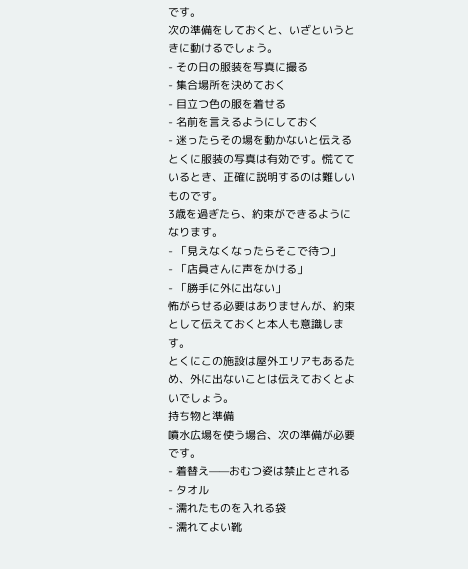です。
次の準備をしておくと、いざというときに動けるでしょう。
- その日の服装を写真に撮る
- 集合場所を決めておく
- 目立つ色の服を着せる
- 名前を言えるようにしておく
- 迷ったらその場を動かないと伝える
とくに服装の写真は有効です。慌てているとき、正確に説明するのは難しいものです。
3歳を過ぎたら、約束ができるようになります。
- 「見えなくなったらそこで待つ」
- 「店員さんに声をかける」
- 「勝手に外に出ない」
怖がらせる必要はありませんが、約束として伝えておくと本人も意識します。
とくにこの施設は屋外エリアもあるため、外に出ないことは伝えておくとよいでしょう。
持ち物と準備
噴水広場を使う場合、次の準備が必要です。
- 着替え——おむつ姿は禁止とされる
- タオル
- 濡れたものを入れる袋
- 濡れてよい靴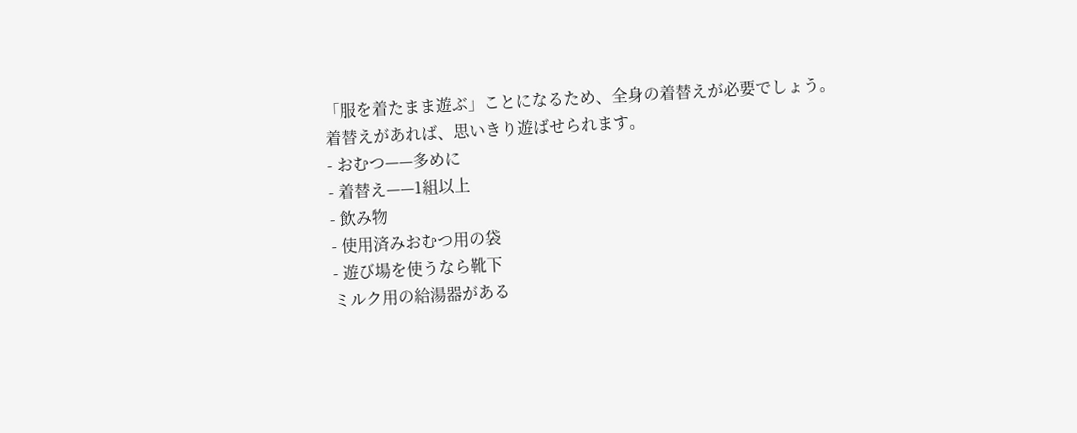「服を着たまま遊ぶ」ことになるため、全身の着替えが必要でしょう。
着替えがあれば、思いきり遊ばせられます。
- おむつ——多めに
- 着替え——1組以上
- 飲み物
- 使用済みおむつ用の袋
- 遊び場を使うなら靴下
ミルク用の給湯器がある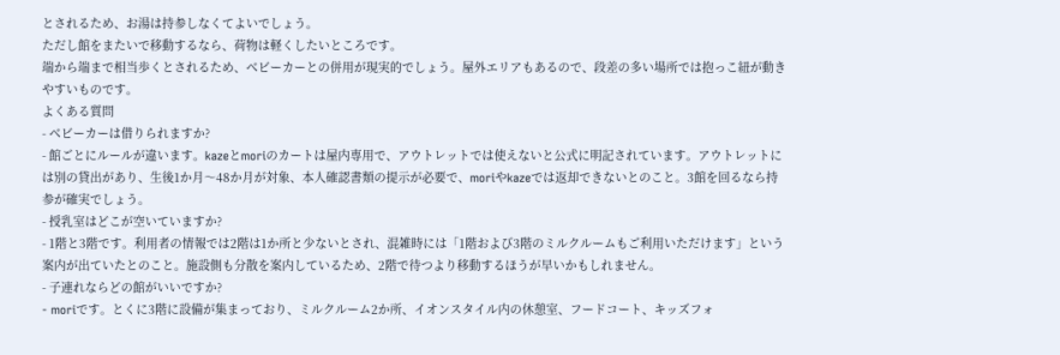とされるため、お湯は持参しなくてよいでしょう。
ただし館をまたいで移動するなら、荷物は軽くしたいところです。
端から端まで相当歩くとされるため、ベビーカーとの併用が現実的でしょう。屋外エリアもあるので、段差の多い場所では抱っこ紐が動きやすいものです。
よくある質問
- ベビーカーは借りられますか?
- 館ごとにルールが違います。kazeとmoriのカートは屋内専用で、アウトレットでは使えないと公式に明記されています。アウトレットには別の貸出があり、生後1か月〜48か月が対象、本人確認書類の提示が必要で、moriやkazeでは返却できないとのこと。3館を回るなら持参が確実でしょう。
- 授乳室はどこが空いていますか?
- 1階と3階です。利用者の情報では2階は1か所と少ないとされ、混雑時には「1階および3階のミルクルームもご利用いただけます」という案内が出ていたとのこと。施設側も分散を案内しているため、2階で待つより移動するほうが早いかもしれません。
- 子連れならどの館がいいですか?
- moriです。とくに3階に設備が集まっており、ミルクルーム2か所、イオンスタイル内の休憩室、フードコート、キッズフォ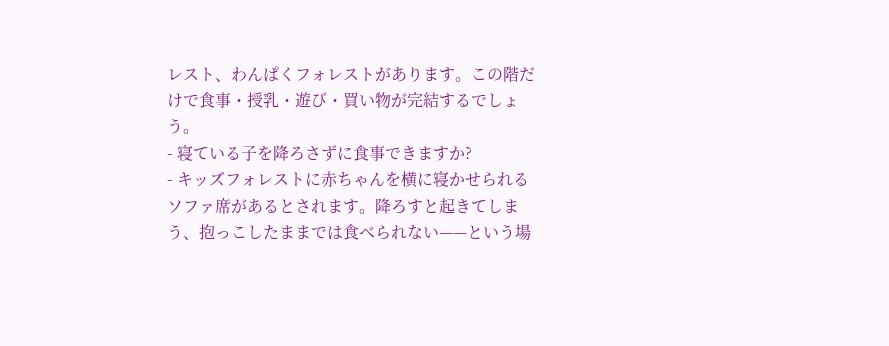レスト、わんぱくフォレストがあります。この階だけで食事・授乳・遊び・買い物が完結するでしょう。
- 寝ている子を降ろさずに食事できますか?
- キッズフォレストに赤ちゃんを横に寝かせられるソファ席があるとされます。降ろすと起きてしまう、抱っこしたままでは食べられない——という場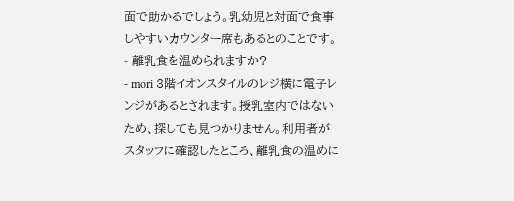面で助かるでしょう。乳幼児と対面で食事しやすいカウンター席もあるとのことです。
- 離乳食を温められますか?
- mori 3階イオンスタイルのレジ横に電子レンジがあるとされます。授乳室内ではないため、探しても見つかりません。利用者がスタッフに確認したところ、離乳食の温めに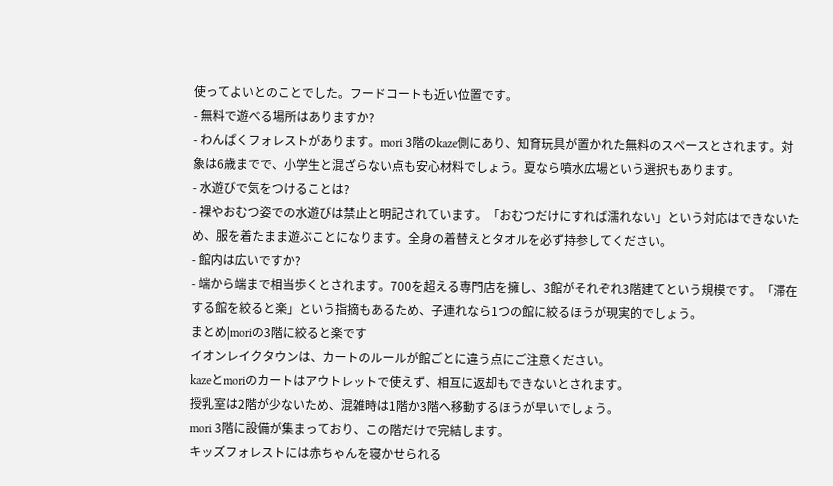使ってよいとのことでした。フードコートも近い位置です。
- 無料で遊べる場所はありますか?
- わんぱくフォレストがあります。mori 3階のkaze側にあり、知育玩具が置かれた無料のスペースとされます。対象は6歳までで、小学生と混ざらない点も安心材料でしょう。夏なら噴水広場という選択もあります。
- 水遊びで気をつけることは?
- 裸やおむつ姿での水遊びは禁止と明記されています。「おむつだけにすれば濡れない」という対応はできないため、服を着たまま遊ぶことになります。全身の着替えとタオルを必ず持参してください。
- 館内は広いですか?
- 端から端まで相当歩くとされます。700を超える専門店を擁し、3館がそれぞれ3階建てという規模です。「滞在する館を絞ると楽」という指摘もあるため、子連れなら1つの館に絞るほうが現実的でしょう。
まとめ|moriの3階に絞ると楽です
イオンレイクタウンは、カートのルールが館ごとに違う点にご注意ください。
kazeとmoriのカートはアウトレットで使えず、相互に返却もできないとされます。
授乳室は2階が少ないため、混雑時は1階か3階へ移動するほうが早いでしょう。
mori 3階に設備が集まっており、この階だけで完結します。
キッズフォレストには赤ちゃんを寝かせられる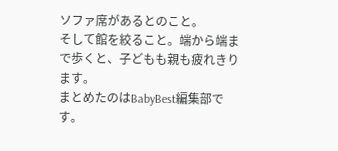ソファ席があるとのこと。
そして館を絞ること。端から端まで歩くと、子どもも親も疲れきります。
まとめたのはBabyBest編集部です。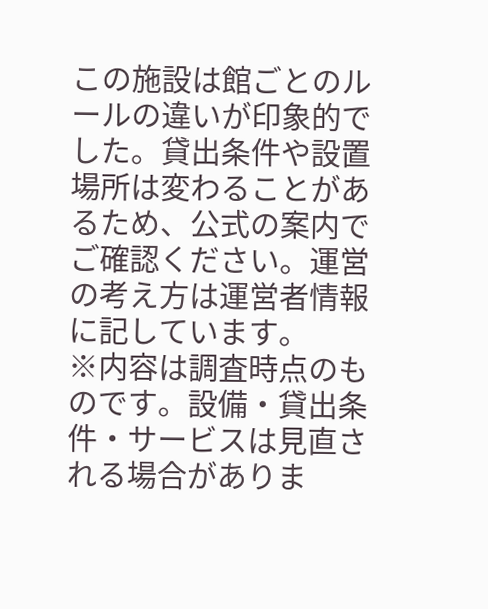この施設は館ごとのルールの違いが印象的でした。貸出条件や設置場所は変わることがあるため、公式の案内でご確認ください。運営の考え方は運営者情報に記しています。
※内容は調査時点のものです。設備・貸出条件・サービスは見直される場合がありま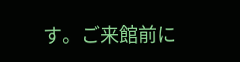す。ご来館前に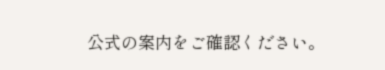公式の案内をご確認ください。